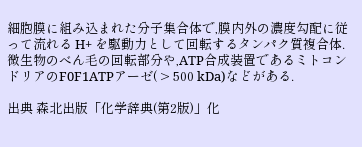細胞膜に組み込まれた分子集合体で,膜内外の濃度勾配に従って流れる H+ を駆動力として回転するタンパク質複合体.微生物のべん毛の回転部分や,ATP合成装置であるミトコンドリアのF0F1ATPアーゼ( > 500 kDa)などがある.

出典 森北出版「化学辞典(第2版)」化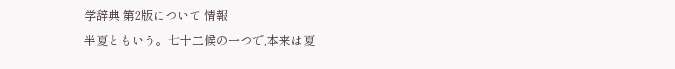学辞典 第2版について 情報
半夏ともいう。七十二候の一つで,本来は夏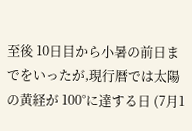至後 10日目から小暑の前日までをいったが,現行暦では太陽の黄経が 100°に達する日 (7月1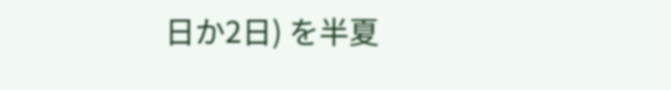日か2日) を半夏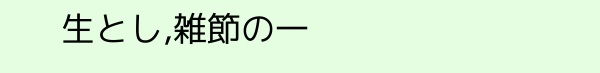生とし,雑節の一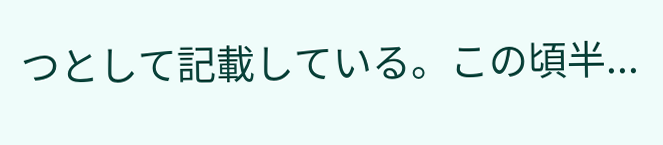つとして記載している。この頃半...